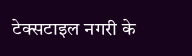टेक्सटाइल नगरी के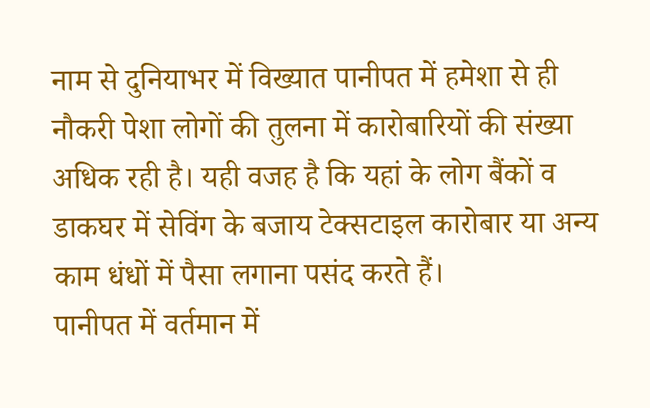नाम से दुनियाभर में विख्यात पानीपत में हमेशा से ही नौकरी पेशा लोगों की तुलना में कारोबारियों की संख्या अधिक रही है। यही वजह है कि यहां के लोग बैंकों व डाकघर में सेविंग के बजाय टेक्सटाइल कारोबार या अन्य काम धंधों में पैसा लगाना पसंद करते हैं।
पानीपत में वर्तमान में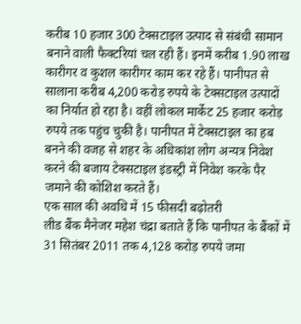करीब 10 हजार 300 टेक्सटाइल उत्पाद से संबंधी सामान बनाने वाली फैक्टरियां चल रही हैं। इनमें करीब 1.90 लाख कारीगर व कुशल कारीगर काम कर रहे हैं। पानीपत से सालाना करीब 4,200 करोड़ रुपये के टेक्सटाइल उत्पादों का निर्यात हो रहा है। वहीं लोकल मार्केट 25 हजार करोड़ रुपये तक पहुंच चुकी है। पानीपत में टेक्सटाइल का हब बनने की वजह से शहर के अधिकांश लोग अन्यत्र निवेश करने की बजाय टेक्सटाइल इंडस्ट्री में निवेश करके पैर जमाने की कोशिश करते हैं।
एक साल की अवधि में 15 फीसदी बढ़ोतरी
लीड बैंक मैनेजर महेश चंद्रा बताते हैं कि पानीपत के बैंकों में 31 सितंबर 2011 तक 4,128 करोड़ रुपये जमा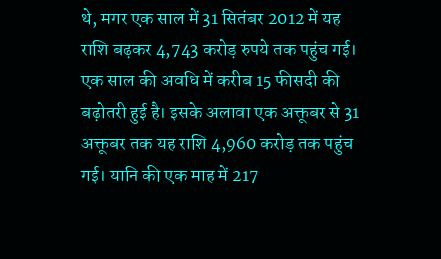थे, मगर एक साल में 31 सितंबर 2012 में यह राशि बढ़कर 4,743 करोड़ रुपये तक पहुंच गई। एक साल की अवधि में करीब 15 फीसदी की बढ़ोतरी हुई है। इसके अलावा एक अक्तूबर से 31 अक्तूबर तक यह राशि 4,960 करोड़ तक पहुंच गई। यानि की एक माह में 217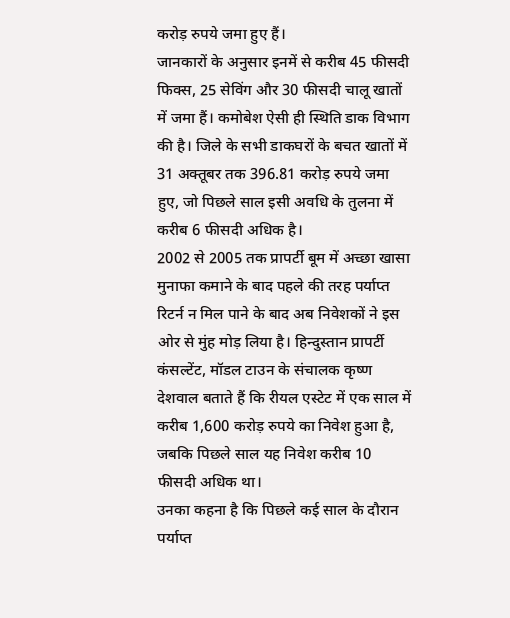करोड़ रुपये जमा हुए हैं।
जानकारों के अनुसार इनमें से करीब 45 फीसदी फिक्स, 25 सेविंग और 30 फीसदी चालू खातों में जमा हैं। कमोबेश ऐसी ही स्थिति डाक विभाग की है। जिले के सभी डाकघरों के बचत खातों में 31 अक्तूबर तक 396.81 करोड़ रुपये जमा हुए, जो पिछले साल इसी अवधि के तुलना में करीब 6 फीसदी अधिक है।
2002 से 2005 तक प्रापर्टी बूम में अच्छा खासा मुनाफा कमाने के बाद पहले की तरह पर्याप्त रिटर्न न मिल पाने के बाद अब निवेशकों ने इस ओर से मुंह मोड़ लिया है। हिन्दुस्तान प्रापर्टी कंसल्टेंट, मॉडल टाउन के संचालक कृष्ण देशवाल बताते हैं कि रीयल एस्टेट में एक साल में करीब 1,600 करोड़ रुपये का निवेश हुआ है, जबकि पिछले साल यह निवेश करीब 10 फीसदी अधिक था।
उनका कहना है कि पिछले कई साल के दौरान पर्याप्त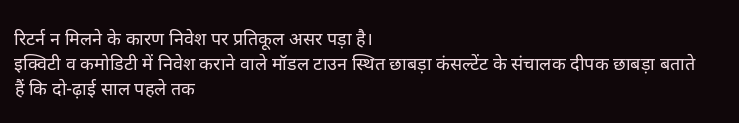रिटर्न न मिलने के कारण निवेश पर प्रतिकूल असर पड़ा है।
इक्विटी व कमोडिटी में निवेश कराने वाले मॉडल टाउन स्थित छाबड़ा कंसल्टेंट के संचालक दीपक छाबड़ा बताते हैं कि दो-ढ़ाई साल पहले तक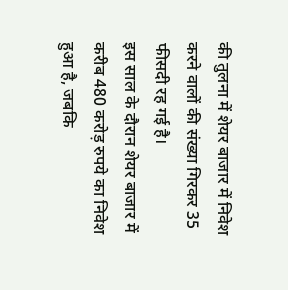की तुलना में शेयर बाजार में निवेश करने वालों की संख्या गिरकर 35 फीसदी रह गई है।
इस साल के दौरान शेयर बाजार में करीब 480 करोड़ रुपये का निवेश हुआ है, जबकि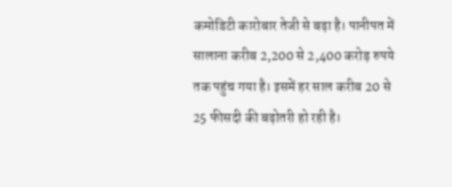कमोडिटी कारोबार तेजी से बढ़ा है। पानीपत में सालाना करीब 2,200 से 2,400 करोड़ रुपये तक पहुंच गया है। इसमें हर साल करीब 20 से 25 फीसदी की बढ़ोतरी हो रही है।